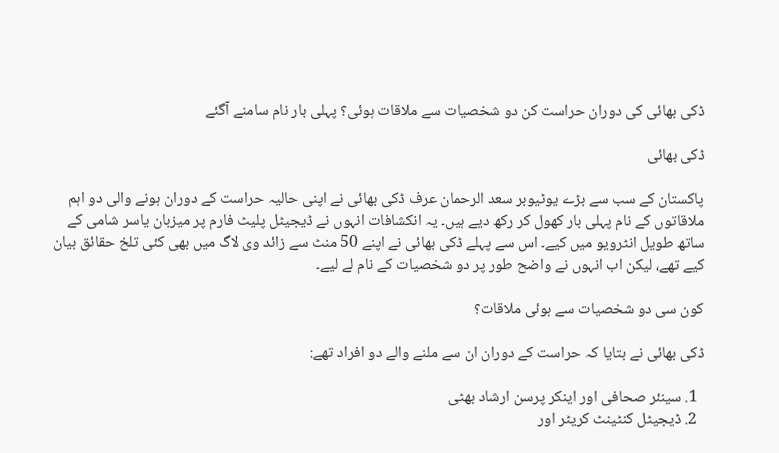ڈکی بھائی کی دوران حراست کن دو شخصیات سے ملاقات ہوئی؟ پہلی بار نام سامنے آگئے

ڈکی بھائی

پاکستان کے سب سے بڑے یوٹیوبر سعد الرحمان عرف ڈکی بھائی نے اپنی حالیہ حراست کے دوران ہونے والی دو اہم ملاقاتوں کے نام پہلی بار کھول کر رکھ دیے ہیں۔ یہ انکشافات انہوں نے ڈیجیٹل پلیٹ فارم پر میزبان یاسر شامی کے ساتھ طویل انٹرویو میں کیے۔ اس سے پہلے ڈکی بھائی نے اپنے 50 منٹ سے زائد وی لاگ میں بھی کئی تلخ حقائق بیان کیے تھے، لیکن اب انہوں نے واضح طور پر دو شخصیات کے نام لے لیے۔

کون سی دو شخصیات سے ہوئی ملاقات؟

ڈکی بھائی نے بتایا کہ حراست کے دوران ان سے ملنے والے دو افراد تھے:

  1. سینئر صحافی اور اینکر پرسن ارشاد بھٹی
  2. ڈیجیٹل کنٹینٹ کریٹر اور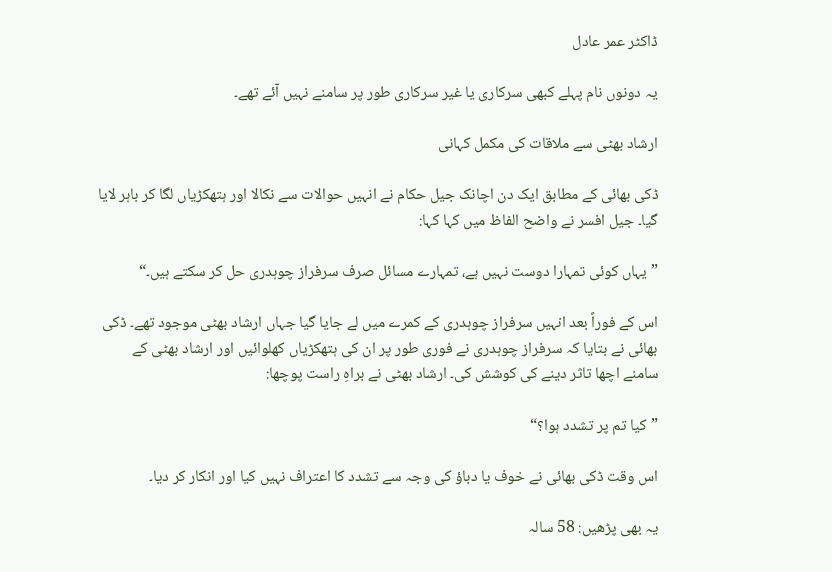ڈاکٹر عمر عادل

یہ دونوں نام پہلے کبھی سرکاری یا غیر سرکاری طور پر سامنے نہیں آئے تھے۔

ارشاد بھٹی سے ملاقات کی مکمل کہانی

ڈکی بھائی کے مطابق ایک دن اچانک جیل حکام نے انہیں حوالات سے نکالا اور ہتھکڑیاں لگا کر باہر لایا گیا۔ جیل افسر نے واضح الفاظ میں کہا کہا:

”یہاں کوئی تمہارا دوست نہیں ہے، تمہارے مسائل صرف سرفراز چوہدری حل کر سکتے ہیں۔“

اس کے فوراً بعد انہیں سرفراز چوہدری کے کمرے میں لے جایا گیا جہاں ارشاد بھٹی موجود تھے۔ ڈکی بھائی نے بتایا کہ سرفراز چوہدری نے فوری طور پر ان کی ہتھکڑیاں کھلوائیں اور ارشاد بھٹی کے سامنے اچھا تاثر دینے کی کوشش کی۔ ارشاد بھٹی نے براہِ راست پوچھا:

”کیا تم پر تشدد ہوا؟“

اس وقت ڈکی بھائی نے خوف یا دباؤ کی وجہ سے تشدد کا اعتراف نہیں کیا اور انکار کر دیا۔

یہ بھی پڑھیں: 58 سالہ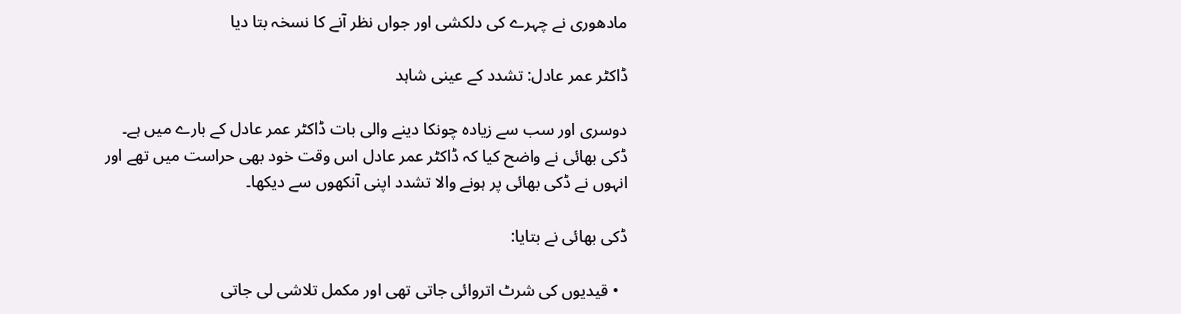مادھوری نے چہرے کی دلکشی اور جواں نظر آنے کا نسخہ بتا دیا

ڈاکٹر عمر عادل: تشدد کے عینی شاہد

دوسری اور سب سے زیادہ چونکا دینے والی بات ڈاکٹر عمر عادل کے بارے میں ہے۔ ڈکی بھائی نے واضح کیا کہ ڈاکٹر عمر عادل اس وقت خود بھی حراست میں تھے اور انہوں نے ڈکی بھائی پر ہونے والا تشدد اپنی آنکھوں سے دیکھا۔

ڈکی بھائی نے بتایا:

  • قیدیوں کی شرٹ اتروائی جاتی تھی اور مکمل تلاشی لی جاتی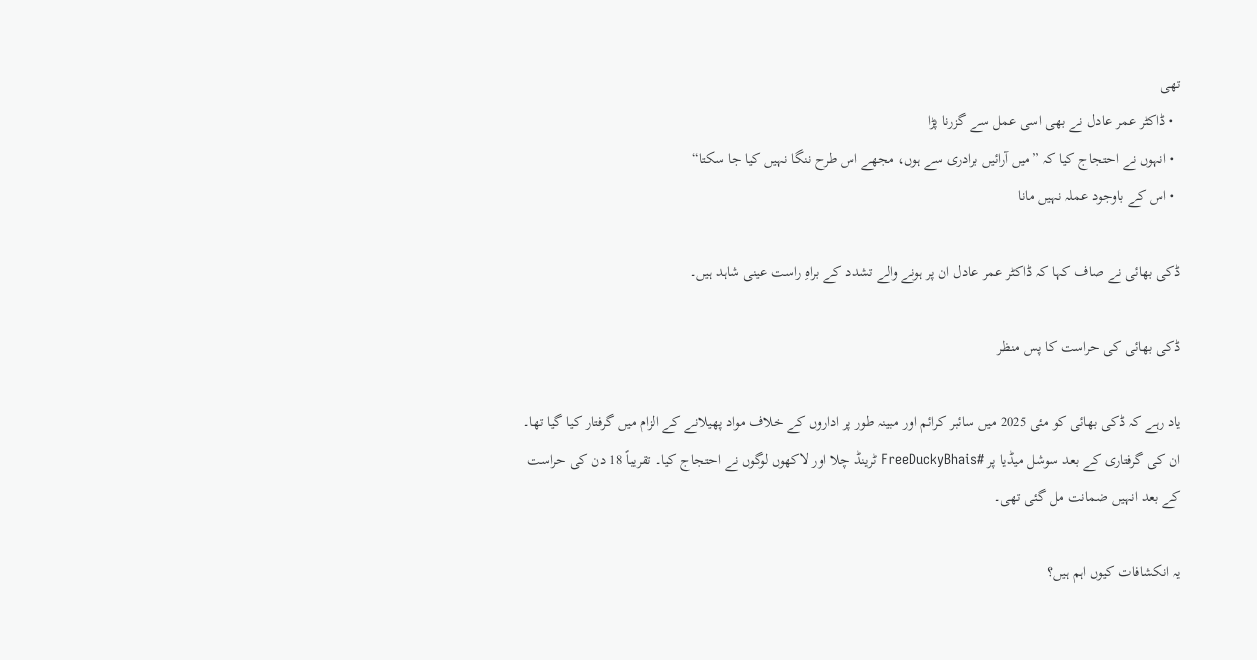تھی
  • ڈاکٹر عمر عادل نے بھی اسی عمل سے گزرنا پڑا
  • انہوں نے احتجاج کیا کہ ”میں آرائیں برادری سے ہوں، مجھے اس طرح ننگا نہیں کیا جا سکتا“
  • اس کے باوجود عملہ نہیں مانا

ڈکی بھائی نے صاف کہا کہ ڈاکٹر عمر عادل ان پر ہونے والے تشدد کے براہِ راست عینی شاہد ہیں۔

ڈکی بھائی کی حراست کا پس منظر

یاد رہے کہ ڈکی بھائی کو مئی 2025 میں سائبر کرائم اور مبینہ طور پر اداروں کے خلاف مواد پھیلانے کے الزام میں گرفتار کیا گیا تھا۔ ان کی گرفتاری کے بعد سوشل میڈیا پر #FreeDuckyBhais ٹرینڈ چلا اور لاکھوں لوگوں نے احتجاج کیا۔ تقریباً 18 دن کی حراست کے بعد انہیں ضمانت مل گئی تھی۔

یہ انکشافات کیوں اہم ہیں؟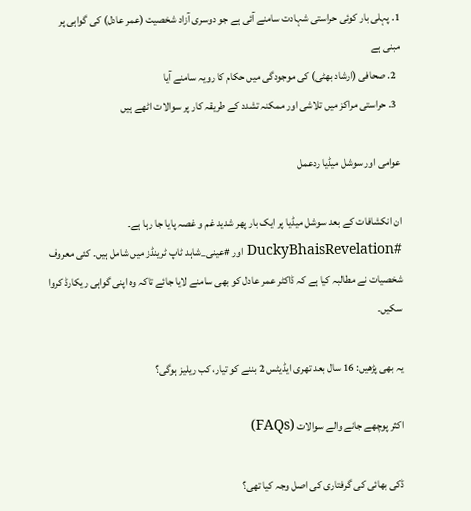1. پہلی بار کوئی حراستی شہادت سامنے آئی ہے جو دوسری آزاد شخصیت (عمر عادل) کی گواہی پر مبنی ہے
  2. صحافی (ارشاد بھٹی) کی موجودگی میں حکام کا رویہ سامنے آیا
  3. حراستی مراکز میں تلاشی اور ممکنہ تشدد کے طریقہ کار پر سوالات اٹھے ہیں

عوامی اور سوشل میڈیا ردعمل

ان انکشافات کے بعد سوشل میڈیا پر ایک بار پھر شدید غم و غصہ پایا جا رہا ہے۔ #DuckyBhaisRevelation اور #عینی_شاہد ٹاپ ٹرینڈز میں شامل ہیں۔ کئی معروف شخصیات نے مطالبہ کیا ہے کہ ڈاکٹر عمر عادل کو بھی سامنے لایا جائے تاکہ وہ اپنی گواہی ریکارڈ کروا سکیں۔

یہ بھی پڑھیں: 16 سال بعد تھری ایڈیٹس 2 بننے کو تیار، کب ریلیز ہوگی؟

اکثر پوچھے جانے والے سوالات (FAQs)

ڈکی بھائی کی گرفتاری کی اصل وجہ کیا تھی؟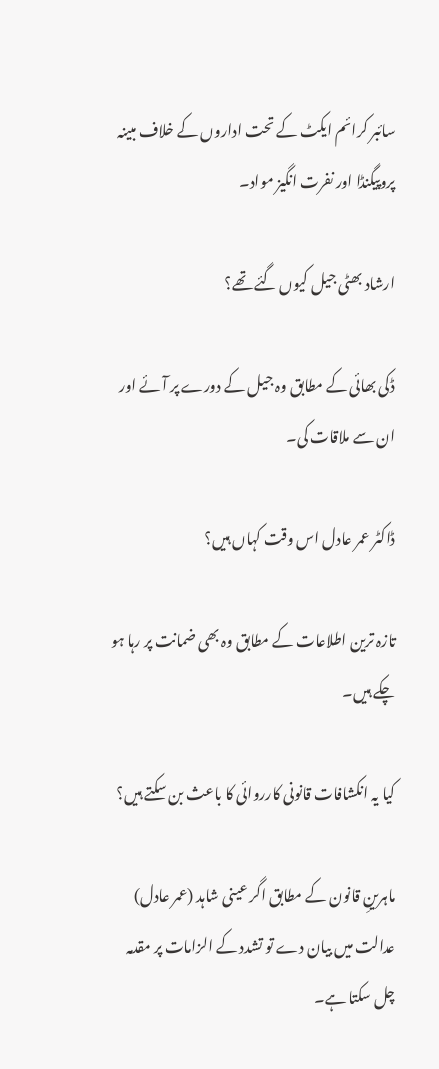سائبر کرائم ایکٹ کے تحت اداروں کے خلاف مبینہ پروپیگنڈا اور نفرت انگیز مواد۔

ارشاد بھٹی جیل کیوں گئے تھے؟

ڈکی بھائی کے مطابق وہ جیل کے دورے پر آئے اور ان سے ملاقات کی۔

ڈاکٹر عمر عادل اس وقت کہاں ہیں؟

تازہ ترین اطلاعات کے مطابق وہ بھی ضمانت پر رہا ہو چکے ہیں۔

کیا یہ انکشافات قانونی کارروائی کا باعث بن سکتے ہیں؟

ماہرینِ قانون کے مطابق اگر عینی شاہد (عمر عادل) عدالت میں بیان دے تو تشدد کے الزامات پر مقدمہ چل سکتا ہے۔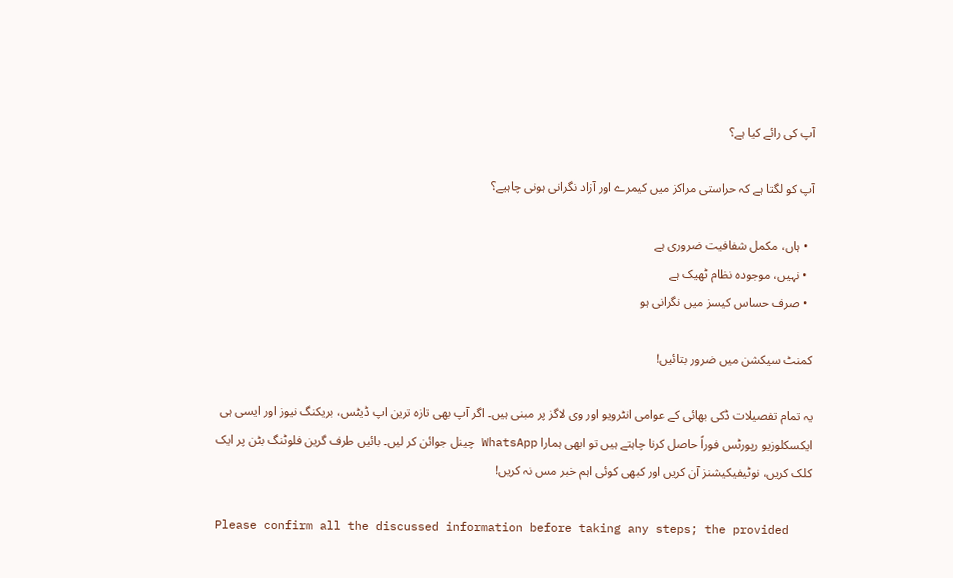آپ کی رائے کیا ہے؟

آپ کو لگتا ہے کہ حراستی مراکز میں کیمرے اور آزاد نگرانی ہونی چاہیے؟

  • ہاں، مکمل شفافیت ضروری ہے
  • نہیں، موجودہ نظام ٹھیک ہے
  • صرف حساس کیسز میں نگرانی ہو

کمنٹ سیکشن میں ضرور بتائیں!

یہ تمام تفصیلات ڈکی بھائی کے عوامی انٹرویو اور وی لاگز پر مبنی ہیں۔ اگر آپ بھی تازہ ترین اپ ڈیٹس، بریکنگ نیوز اور ایسی ہی ایکسکلوزیو رپورٹس فوراً حاصل کرنا چاہتے ہیں تو ابھی ہمارا WhatsApp چینل جوائن کر لیں۔ بائیں طرف گرین فلوٹنگ بٹن پر ایک کلک کریں، نوٹیفیکیشنز آن کریں اور کبھی کوئی اہم خبر مس نہ کریں!

Please confirm all the discussed information before taking any steps; the provided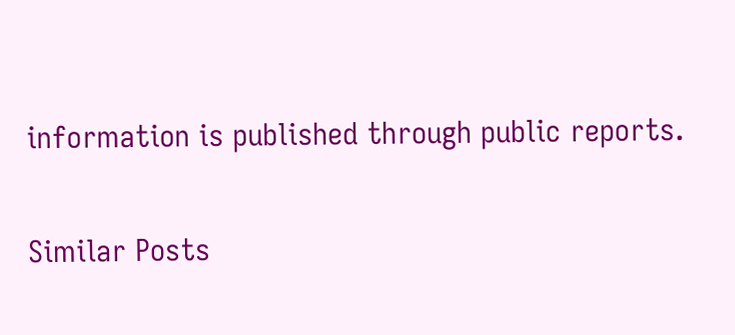information is published through public reports.

Similar Posts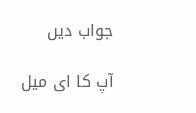جواب دیں

آپ کا ای میل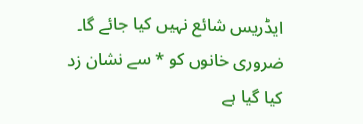ایڈریس شائع نہیں کیا جائے گا۔ ضروری خانوں کو * سے نشان زد کیا گیا ہے